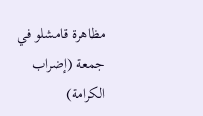مظاهرة قامشلو في جمعة (إضراب الكرامة)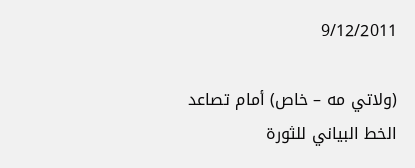9/12/2011

(ولاتي مه – خاص) أمام تصاعد الخط البياني للثورة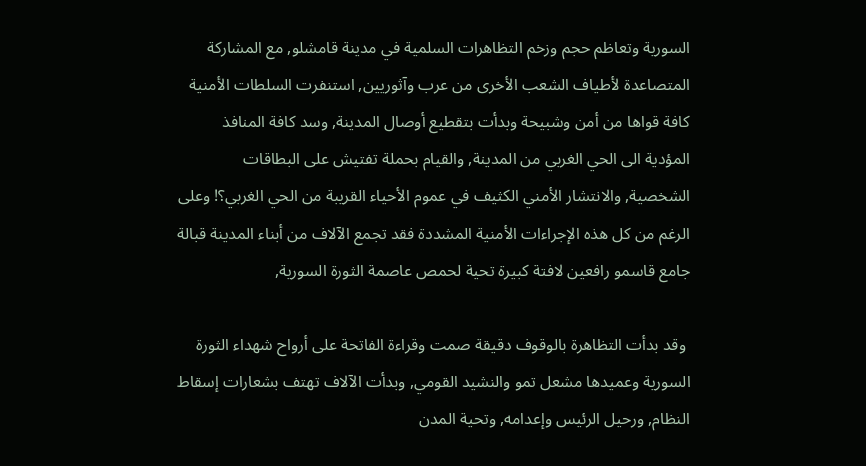السورية وتعاظم حجم وزخم التظاهرات السلمية في مدينة قامشلو, مع المشاركة المتصاعدة لأطياف الشعب الأخرى من عرب وآثوريين, استنفرت السلطات الأمنية كافة قواها من أمن وشبيحة وبدأت بتقطيع أوصال المدينة, وسد كافة المنافذ المؤدية الى الحي الغربي من المدينة, والقيام بحملة تفتيش على البطاقات الشخصية, والانتشار الأمني الكثيف في عموم الأحياء القريبة من الحي الغربي؟! وعلى الرغم من كل هذه الإجراءات الأمنية المشددة فقد تجمع الآلاف من أبناء المدينة قبالة جامع قاسمو رافعين لافتة كبيرة تحية لحمص عاصمة الثورة السورية,

 وقد بدأت التظاهرة بالوقوف دقيقة صمت وقراءة الفاتحة على أرواح شهداء الثورة السورية وعميدها مشعل تمو والنشيد القومي, وبدأت الآلاف تهتف بشعارات إسقاط النظام, ورحيل الرئيس وإعدامه, وتحية المدن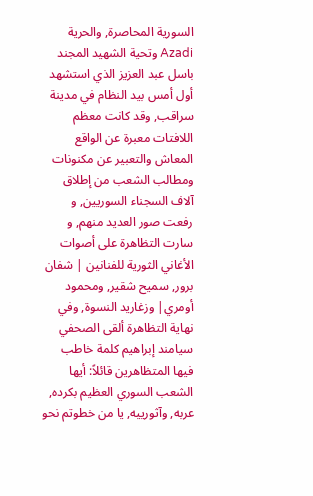السورية المحاصرة, والحرية Azadi وتحية الشهيد المجند باسل عبد العزيز الذي استشهد أول أمس بيد النظام في مدينة سراقب, وقد كانت معظم اللافتات معبرة عن الواقع المعاش والتعبير عن مكنونات ومطالب الشعب من إطلاق آلاف السجناء السوريين, و رفعت صور العديد منهم, و سارت التظاهرة على أصوات الأغاني الثورية للفنانين | شفان برور, سميح شقير, ومحمود أومري| وزغاريد النسوة, وفي نهاية التظاهرة ألقى الصحفي سيامند إبراهيم كلمة خاطب فيها المتظاهرين قائلاً: أيها الشعب السوري العظيم بكرده, عربه, وآثورييه, يا من خطوتم نحو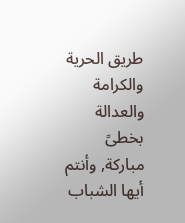طريق الحرية والكرامة والعدالة بخطىً مباركة, وأنتم أيها الشباب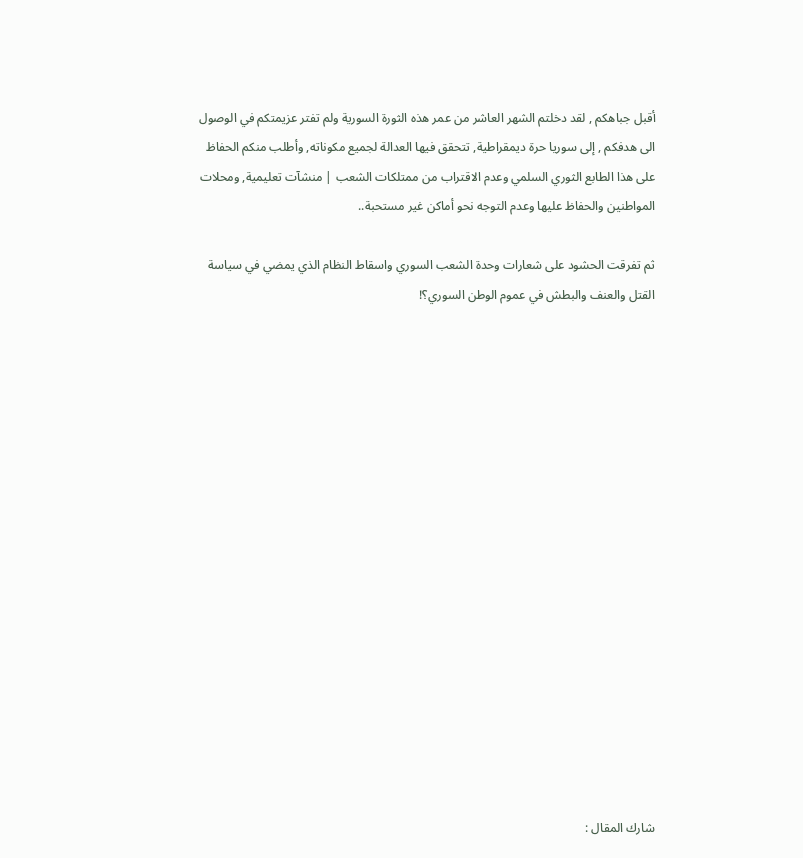أقبل جباهكم , لقد دخلتم الشهر العاشر من عمر هذه الثورة السورية ولم تفتر عزيمتكم في الوصول الى هدفكم , إلى سوريا حرة ديمقراطية, تتحقق فيها العدالة لجميع مكوناته, وأطلب منكم الحفاظ على هذا الطابع الثوري السلمي وعدم الاقتراب من ممتلكات الشعب | منشآت تعليمية, ومحلات المواطنين والحفاظ عليها وعدم التوجه نحو أماكن غير مستحبة..

ثم تفرقت الحشود على شعارات وحدة الشعب السوري واسقاط النظام الذي يمضي في سياسة القتل والعنف والبطش في عموم الوطن السوري؟!

















شارك المقال :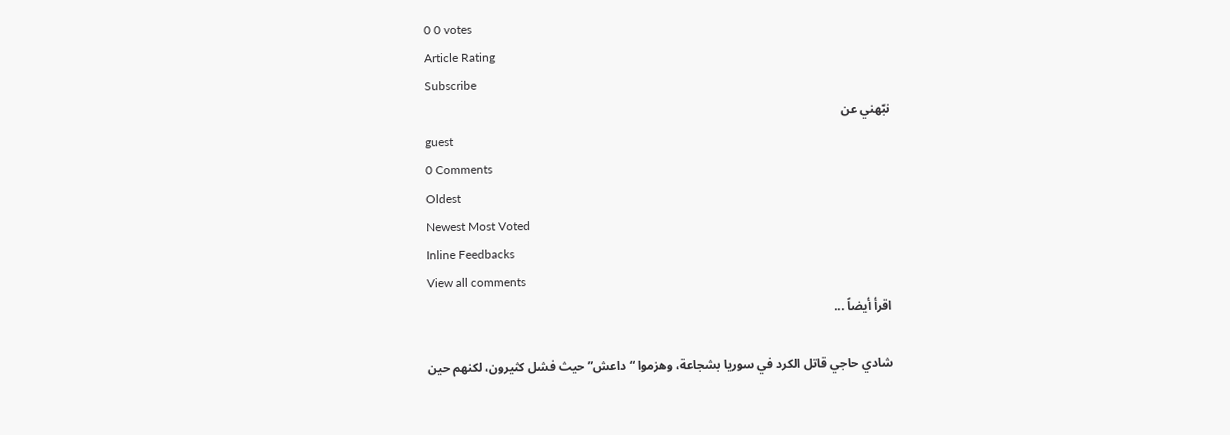0 0 votes
Article Rating
Subscribe
نبّهني عن
guest
0 Comments
Oldest
Newest Most Voted
Inline Feedbacks
View all comments
اقرأ أيضاً ...

شادي حاجي قاتل الكرد في سوريا بشجاعة، وهزموا “داعش” حيث فشل كثيرون، لكنهم حين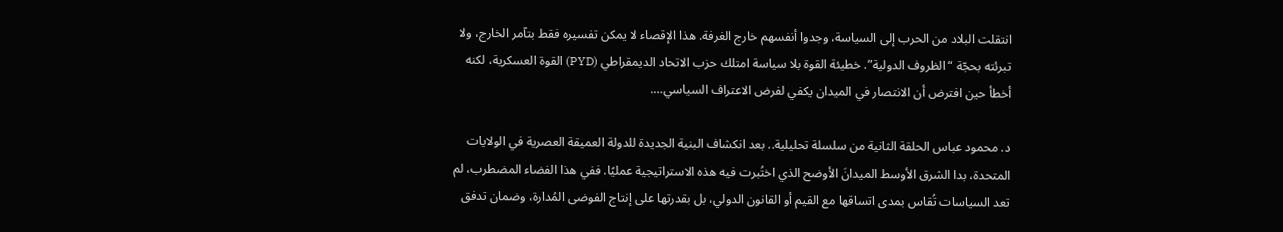انتقلت البلاد من الحرب إلى السياسة، وجدوا أنفسهم خارج الغرفة. هذا الإقصاء لا يمكن تفسيره فقط بتآمر الخارج، ولا تبرئته بحجّة “الظروف الدولية”. خطيئة القوة بلا سياسة امتلك حزب الاتحاد الديمقراطي (PYD) القوة العسكرية، لكنه أخطأ حين افترض أن الانتصار في الميدان يكفي لفرض الاعتراف السياسي….

د. محمود عباس الحلقة الثانية من سلسلة تحليلية.. بعد انكشاف البنية الجديدة للدولة العميقة العصرية في الولايات المتحدة، بدا الشرق الأوسط الميدانَ الأوضح الذي اختُبرت فيه هذه الاستراتيجية عمليًا. ففي هذا الفضاء المضطرب، لم تعد السياسات تُقاس بمدى اتساقها مع القيم أو القانون الدولي، بل بقدرتها على إنتاج الفوضى المُدارة، وضمان تدفق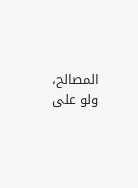المصالح، ولو على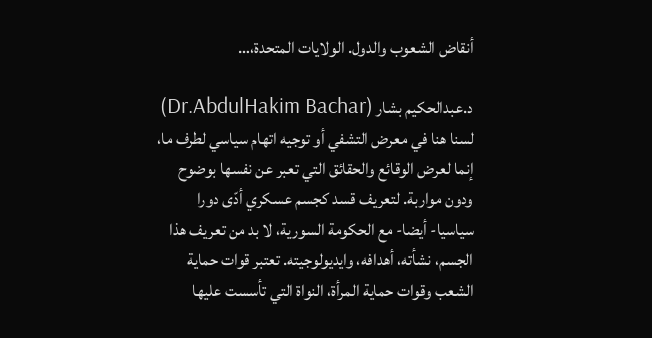أنقاض الشعوب والدول. الولايات المتحدة،…

د.عبدالحكيم بشار (Dr.AbdulHakim Bachar) لسنا هنا في معرض التشفي أو توجيه اتهام سياسي لطرف ما، إنما لعرض الوقائع والحقائق التي تعبر عن نفسها بوضوح ودون مواربة. لتعريف قسد كجسم عسكري أدّى دورا سياسيا- أيضا- مع الحكومة السورية، لا بد من تعريف هذا الجسم، نشأته، أهدافه، وايديولوجيته. تعتبر قوات حماية الشعب وقوات حماية المرأة، النواة التي تأسست عليها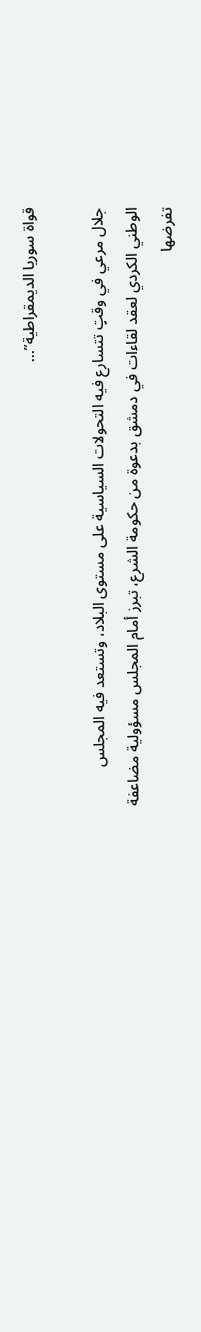قواة سوريا الديمقراطية”…

جلال مرعي في وقتٍ تتسارع فيه التحولات السياسية على مستوى البلاد، وتستعد فيه المجلس الوطني الكردي لعقد لقاءات في دمشق بدعوة من حكومة الشرع، تبرز أمام المجلس مسؤولية مضاعفة تفرضها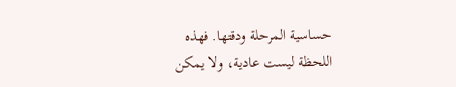حساسية المرحلة ودقتها. فهذه اللحظة ليست عادية، ولا يمكن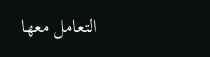التعامل معها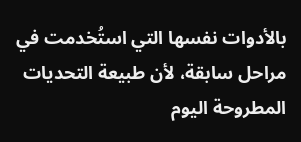بالأدوات نفسها التي استُخدمت في مراحل سابقة، لأن طبيعة التحديات المطروحة اليوم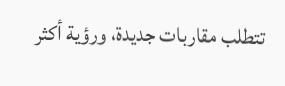تتطلب مقاربات جديدة، ورؤية أكثر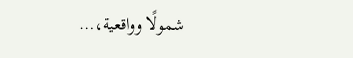شمولًا وواقعية،…